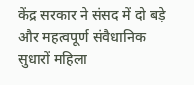केंद्र सरकार ने संसद में दो बड़े और महत्वपूर्ण संवैधानिक सुधारों महिला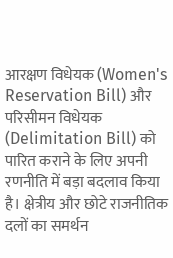आरक्षण विधेयक (Women's Reservation Bill) और परिसीमन विधेयक (Delimitation Bill) को पारित कराने के लिए अपनी रणनीति में बड़ा बदलाव किया है। क्षेत्रीय और छोटे राजनीतिक दलों का समर्थन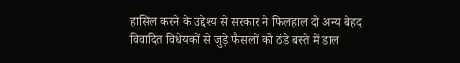हासिल करने के उद्देश्य से सरकार ने फिलहाल दो अन्य बेहद विवादित विधेयकों से जुड़े फैसलों को ठंडे बस्ते में डाल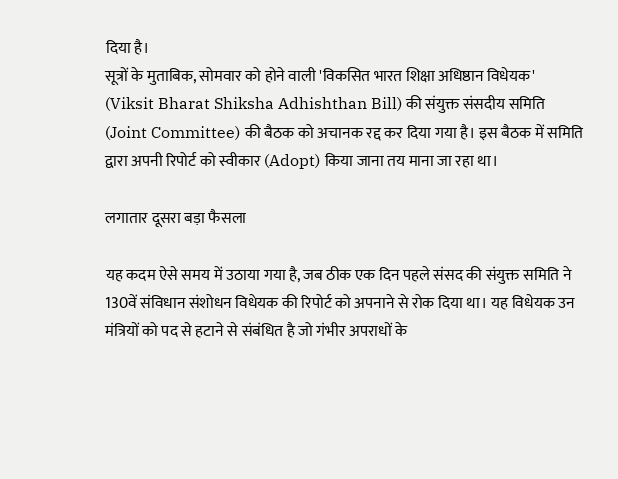दिया है।
सूत्रों के मुताबिक, सोमवार को होने वाली 'विकसित भारत शिक्षा अधिष्ठान विधेयक' (Viksit Bharat Shiksha Adhishthan Bill) की संयुक्त संसदीय समिति (Joint Committee) की बैठक को अचानक रद्द कर दिया गया है। इस बैठक में समिति द्वारा अपनी रिपोर्ट को स्वीकार (Adopt) किया जाना तय माना जा रहा था।

लगातार दूसरा बड़ा फैसला

यह कदम ऐसे समय में उठाया गया है, जब ठीक एक दिन पहले संसद की संयुक्त समिति ने 130वें संविधान संशोधन विधेयक की रिपोर्ट को अपनाने से रोक दिया था। यह विधेयक उन मंत्रियों को पद से हटाने से संबंधित है जो गंभीर अपराधों के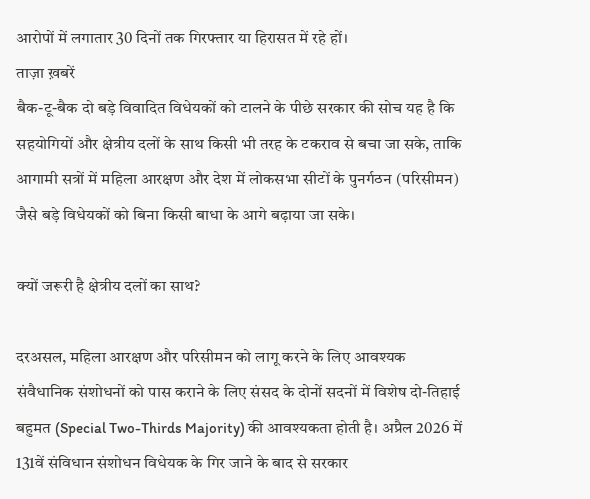आरोपों में लगातार 30 दिनों तक गिरफ्तार या हिरासत में रहे हों।
ताज़ा ख़बरें
बैक-टू-बैक दो बड़े विवादित विधेयकों को टालने के पीछे सरकार की सोच यह है कि सहयोगियों और क्षेत्रीय दलों के साथ किसी भी तरह के टकराव से बचा जा सके, ताकि आगामी सत्रों में महिला आरक्षण और देश में लोकसभा सीटों के पुनर्गठन (परिसीमन) जैसे बड़े विधेयकों को बिना किसी बाधा के आगे बढ़ाया जा सके।

क्यों जरूरी है क्षेत्रीय दलों का साथ?

दरअसल, महिला आरक्षण और परिसीमन को लागू करने के लिए आवश्यक संवैधानिक संशोधनों को पास कराने के लिए संसद के दोनों सदनों में विशेष दो-तिहाई बहुमत (Special Two-Thirds Majority) की आवश्यकता होती है। अप्रैल 2026 में 131वें संविधान संशोधन विधेयक के गिर जाने के बाद से सरकार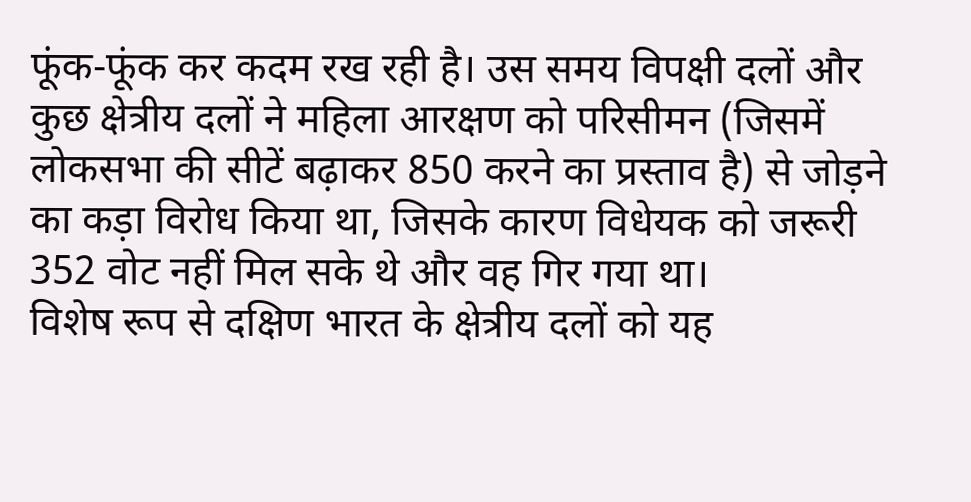फूंक-फूंक कर कदम रख रही है। उस समय विपक्षी दलों और कुछ क्षेत्रीय दलों ने महिला आरक्षण को परिसीमन (जिसमें लोकसभा की सीटें बढ़ाकर 850 करने का प्रस्ताव है) से जोड़ने का कड़ा विरोध किया था, जिसके कारण विधेयक को जरूरी 352 वोट नहीं मिल सके थे और वह गिर गया था।
विशेष रूप से दक्षिण भारत के क्षेत्रीय दलों को यह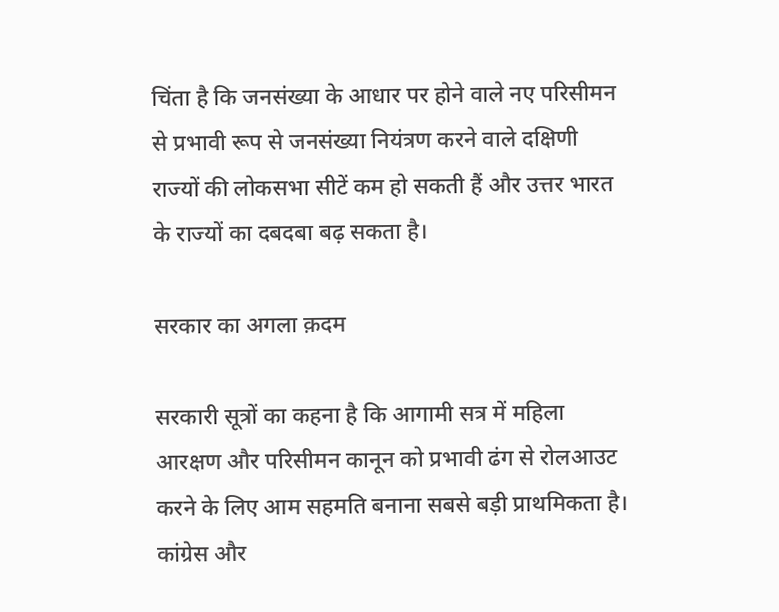चिंता है कि जनसंख्या के आधार पर होने वाले नए परिसीमन से प्रभावी रूप से जनसंख्या नियंत्रण करने वाले दक्षिणी राज्यों की लोकसभा सीटें कम हो सकती हैं और उत्तर भारत के राज्यों का दबदबा बढ़ सकता है।

सरकार का अगला क़दम

सरकारी सूत्रों का कहना है कि आगामी सत्र में महिला आरक्षण और परिसीमन कानून को प्रभावी ढंग से रोलआउट करने के लिए आम सहमति बनाना सबसे बड़ी प्राथमिकता है। कांग्रेस और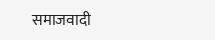समाजवादी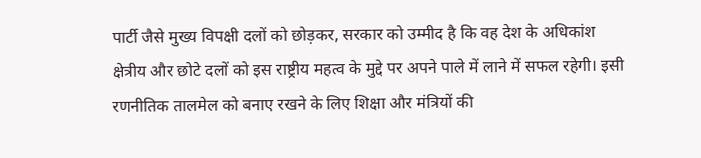पार्टी जैसे मुख्य विपक्षी दलों को छोड़कर, सरकार को उम्मीद है कि वह देश के अधिकांश क्षेत्रीय और छोटे दलों को इस राष्ट्रीय महत्व के मुद्दे पर अपने पाले में लाने में सफल रहेगी। इसी रणनीतिक तालमेल को बनाए रखने के लिए शिक्षा और मंत्रियों की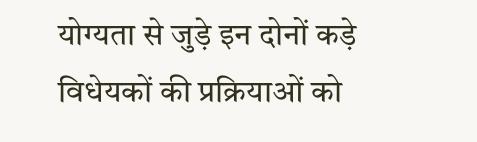योग्यता से जुड़े इन दोनों कड़े विधेयकों की प्रक्रियाओं को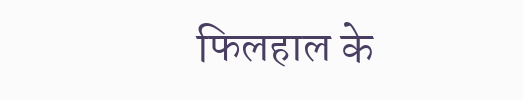फिलहाल के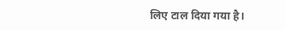लिए टाल दिया गया है।